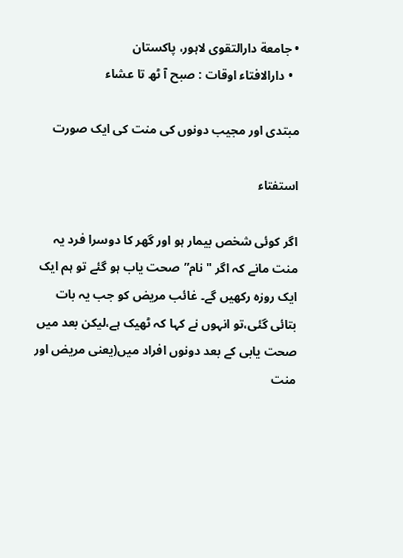• جامعة دارالتقوی لاہور، پاکستان
  • دارالافتاء اوقات : صبح آ ٹھ تا عشاء

مبتدی اور مجیب دونوں کی منت کی ایک صورت

استفتاء

اگر کوئی شخص بیمار ہو اور گھر کا دوسرا فرد یہ منت مانے کہ اگر "نام”صحت یاب ہو گئے تو ہم ایک ایک روزہ رکھیں گے۔ غائب مریض کو جب یہ بات بتائی گئی،تو انہوں نے کہا کہ ٹھیک ہے،لیکن بعد میں صحت یابی کے بعد دونوں افراد میں(یعنی مریض اور منت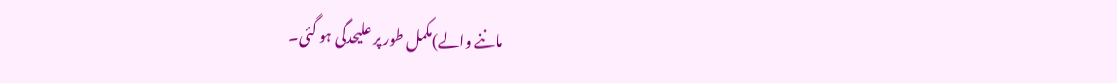ماننے والے)مکمل طور پر علیحدگی ہو گئی۔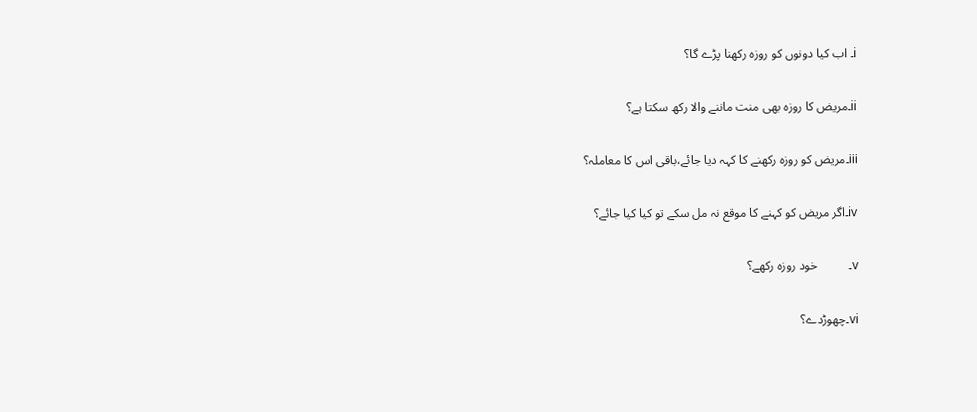i۔ اب کیا دونوں کو روزہ رکھنا پڑے گا؟

ii۔مریض کا روزہ بھی منت ماننے والا رکھ سکتا ہے؟

iii۔مریض کو روزہ رکھنے کا کہہ دیا جائے،باقی اس کا معاملہ؟

iv۔اگر مریض کو کہنے کا موقع نہ مل سکے تو کیا کیا جائے؟

v۔          خود روزہ رکھے؟

vi۔چھوڑدے؟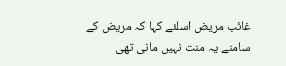غائب مریض اسلئے کہا کہ مریض کے سامنے یہ منت نہیں مانی تھی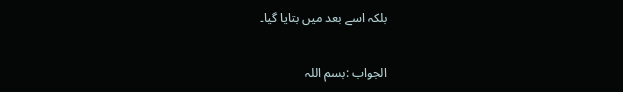بلکہ اسے بعد میں بتایا گیا۔

الجواب :بسم اللہ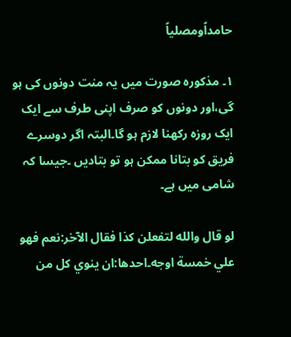حامداًومصلیاً

۱۔ مذکورہ صورت میں یہ منت دونوں کی ہو گی،اور دونوں کو صرف اپنی طرف سے ایک ایک روزہ رکھنا لازم ہو گا۔البتہ اگر دوسرے فریق کو بتانا ممکن ہو تو بتادیں ۔جیسا کہ شامی میں ہے۔

لو قال والله لتفعلن كذا فقال الآخر:نعم فهو علي خمسة اوجه۔احدها:ان ينوي كل من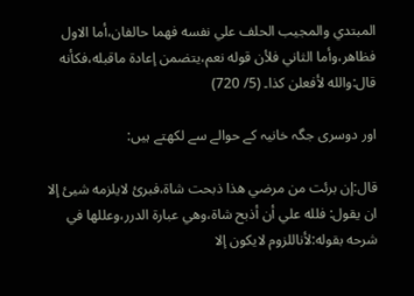المبتدي والمجيب الحلف علي نفسه فهما حالفان،أما الاول فظاهر،وأما الثاني فلأن قوله نعم،يتضمن إعادة ماقبله،فكأنه قال:والله لأفعلن كذا۔ (5/ 720)

اور دوسری جگہ خانیہ کے حوالے سے لکھتے ہیں:

قال:إن برئت من مرضي هذا ذبحت شاة،فبرئ لايلزمه شيئ إلا ان يقول: فلله علي أن أذبح شاة،وهي عبارة الدرر،وعللها في شرحه بقوله:لأناللزوم لايكون إلا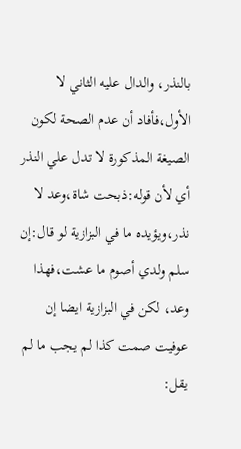بالنذر، والدال عليه الثاني لا الأول،فأفاد أن عدم الصحة لكون الصيغة المذكورة لا تدل علي النذر أي لأن قوله:ذبحت شاة،وعد لا نذر،ويؤيده ما في البزازية لو قال:إن سلم ولدي أصوم ما عشت،فهذا وعد، لكن في البزازية ايضا إن عوفيت صمت كذا لم يجب ما لم يقل: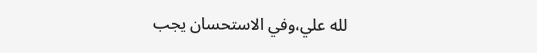لله علي،وفي الاستحسان يجب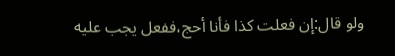ولو قال:إن فعلت كذا فأنا أحج،ففعل يجب عليه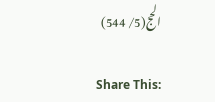الحج(5/ 544)

Share This: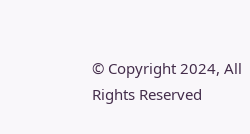© Copyright 2024, All Rights Reserved